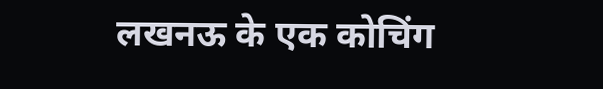लखनऊ के एक कोचिंग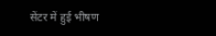सेंटर में हुई भीषण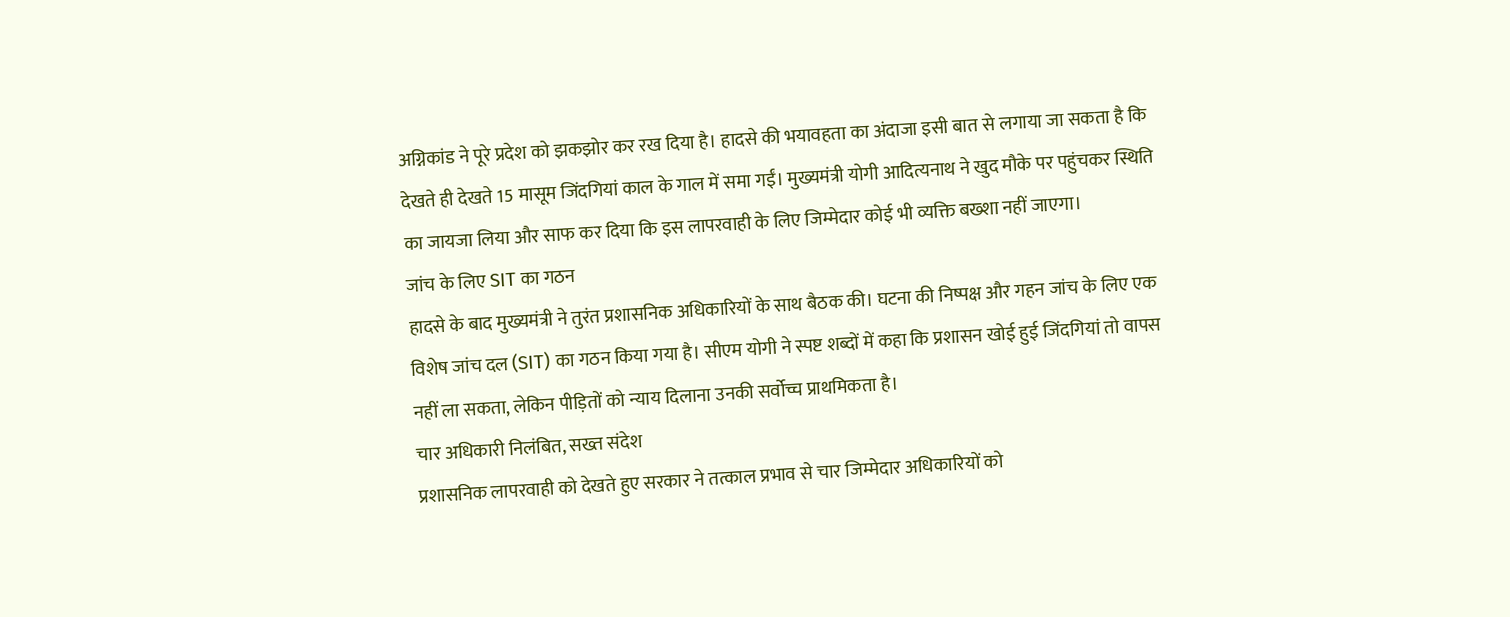अग्निकांड ने पूरे प्रदेश को झकझोर कर रख दिया है। हादसे की भयावहता का अंदाजा इसी बात से लगाया जा सकता है कि देखते ही देखते 15 मासूम जिंदगियां काल के गाल में समा गईं। मुख्यमंत्री योगी आदित्यनाथ ने खुद मौके पर पहुंचकर स्थिति का जायजा लिया और साफ कर दिया कि इस लापरवाही के लिए जिम्मेदार कोई भी व्यक्ति बख्शा नहीं जाएगा।
जांच के लिए SIT का गठन
हादसे के बाद मुख्यमंत्री ने तुरंत प्रशासनिक अधिकारियों के साथ बैठक की। घटना की निष्पक्ष और गहन जांच के लिए एक विशेष जांच दल (SIT) का गठन किया गया है। सीएम योगी ने स्पष्ट शब्दों में कहा कि प्रशासन खोई हुई जिंदगियां तो वापस नहीं ला सकता, लेकिन पीड़ितों को न्याय दिलाना उनकी सर्वोच्च प्राथमिकता है।
चार अधिकारी निलंबित, सख्त संदेश
प्रशासनिक लापरवाही को देखते हुए सरकार ने तत्काल प्रभाव से चार जिम्मेदार अधिकारियों को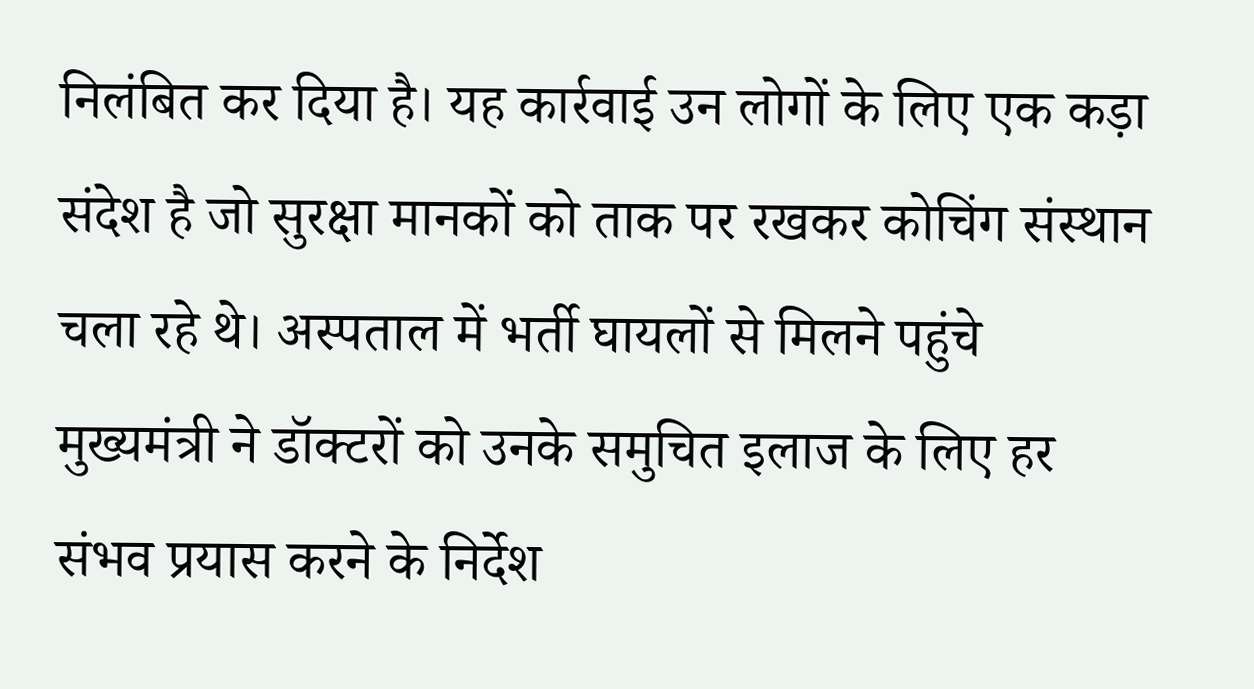निलंबित कर दिया है। यह कार्रवाई उन लोगों के लिए एक कड़ा संदेश है जो सुरक्षा मानकों को ताक पर रखकर कोचिंग संस्थान चला रहे थे। अस्पताल में भर्ती घायलों से मिलने पहुंचे मुख्यमंत्री ने डॉक्टरों को उनके समुचित इलाज के लिए हर संभव प्रयास करने के निर्देश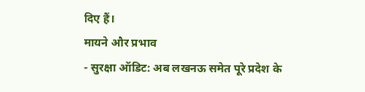दिए हैं।
मायने और प्रभाव
- सुरक्षा ऑडिट: अब लखनऊ समेत पूरे प्रदेश के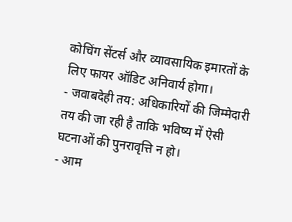कोचिंग सेंटर्स और व्यावसायिक इमारतों के लिए फायर ऑडिट अनिवार्य होगा।
- जवाबदेही तय: अधिकारियों की जिम्मेदारी तय की जा रही है ताकि भविष्य में ऐसी घटनाओं की पुनरावृत्ति न हो।
- आम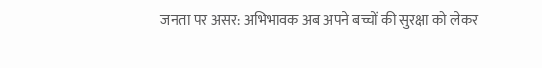जनता पर असर: अभिभावक अब अपने बच्चों की सुरक्षा को लेकर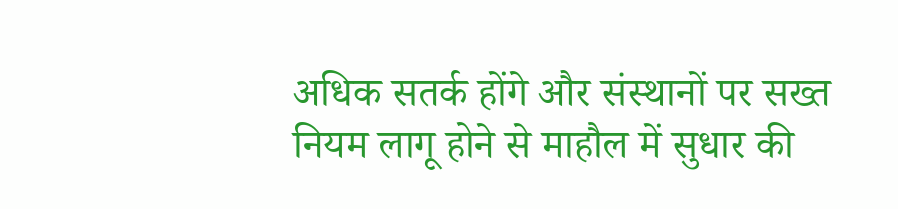अधिक सतर्क होंगे और संस्थानों पर सख्त नियम लागू होने से माहौल में सुधार की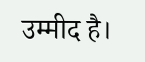उम्मीद है।